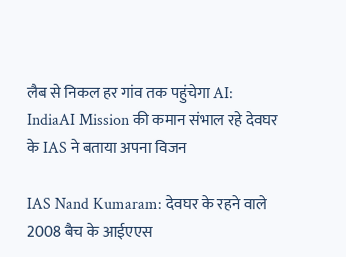लैब से निकल हर गांव तक पहुंचेगा AI: IndiaAI Mission की कमान संभाल रहे देवघर के IAS ने बताया अपना विजन

IAS Nand Kumaram: देवघर के रहने वाले 2008 बैच के आईएएस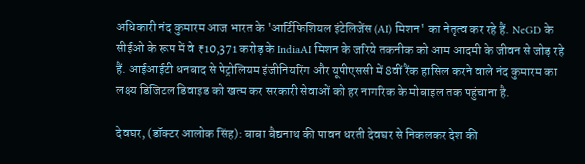अधिकारी नंद कुमारम आज भारत के 'आर्टिफिशियल इंटेलिजेंस (AI) मिशन' का नेतृत्व कर रहे हैं. NeGD के सीईओ के रूप में वे ₹10,371 करोड़ के IndiaAI मिशन के जरिये तकनीक को आम आदमी के जीवन से जोड़ रहे हैं. आईआईटी धनबाद से पेट्रोलियम इंजीनियरिंग और यूपीएससी में 8वीं रैंक हासिल करने वाले नंद कुमारम का लक्ष्य डिजिटल डिवाइड को खत्म कर सरकारी सेवाओं को हर नागरिक के मोबाइल तक पहुंचाना है.

देवघर, (डॉक्टर आलोक सिंह): बाबा बैद्यनाथ की पावन धरती देवघर से निकलकर देश की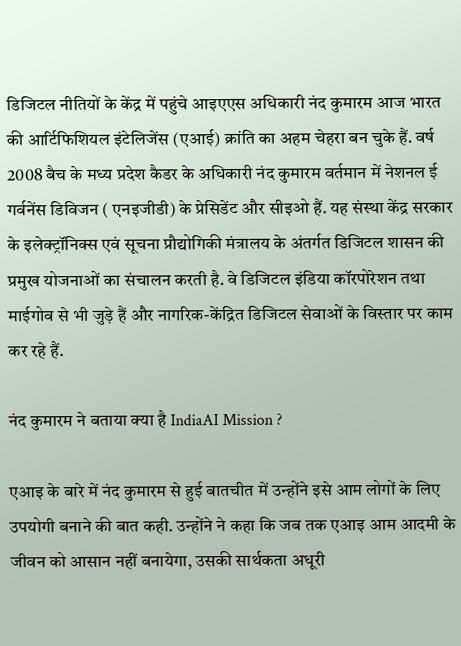डिजिटल नीतियों के केंद्र में पहुंचे आइएएस अधिकारी नंद कुमारम आज भारत की आर्टिफिशियल इंटेलिजेंस (एआई) क्रांति का अहम चेहरा बन चुके हैं. वर्ष 2008 बैच के मध्य प्रदेश कैडर के अधिकारी नंद कुमारम वर्तमान में नेशनल ई गर्वनेंस डिविजन ( एनइजीडी) के प्रेसिडेंट और सीइओ हैं. यह संस्था केंद्र सरकार के इलेक्ट्रॉनिक्स एवं सूचना प्रौद्योगिकी मंत्रालय के अंतर्गत डिजिटल शासन की प्रमुख योजनाओं का संचालन करती है. वे डिजिटल इंडिया कॉरपोरेशन तथा माईगोव से भी जुड़े हैं और नागरिक-केंद्रित डिजिटल सेवाओं के विस्तार पर काम कर रहे हैं.

नंद कुमारम ने बताया क्या है IndiaAI Mission ?

एआइ के बारे में नंद कुमारम से हुई बातचीत में उन्होंने इसे आम लोगों के लिए उपयोगी बनाने की बात कही. उन्होंने ने कहा कि जब तक एआइ आम आदमी के जीवन को आसान नहीं बनायेगा, उसकी सार्थकता अधूरी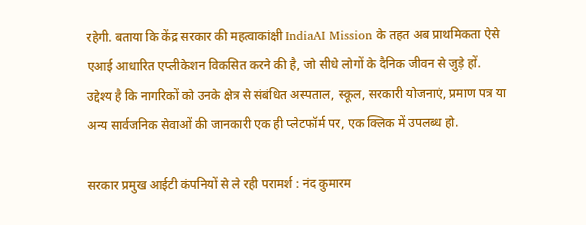रहेगी. बताया कि केंद्र सरकार की महत्वाकांक्षी IndiaAI Mission के तहत अब प्राथमिकता ऐसे एआई आधारित एप्लीकेशन विकसित करने की है, जो सीधे लोगों के दैनिक जीवन से जुड़े हों. उद्देश्य है कि नागरिकों को उनके क्षेत्र से संबंधित अस्पताल, स्कूल, सरकारी योजनाएं, प्रमाण पत्र या अन्य सार्वजनिक सेवाओं की जानकारी एक ही प्लेटफॉर्म पर, एक क्लिक में उपलब्ध हो.

सरकार प्रमुख आईटी कंपनियों से ले रही परामर्श : नंद कुमारम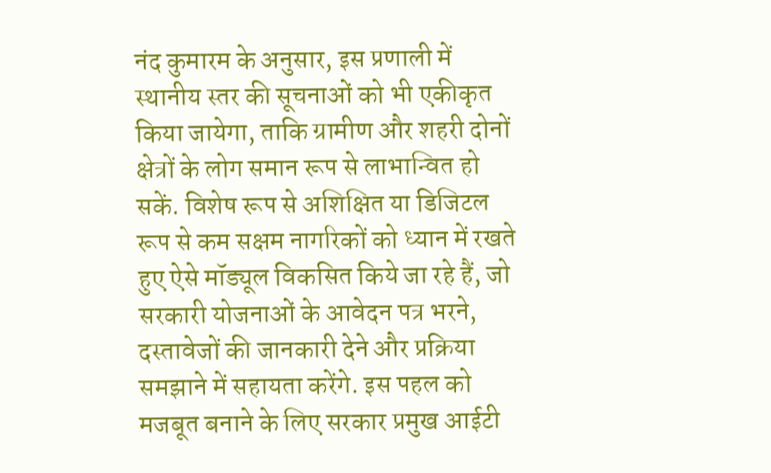नंद कुमारम के अनुसार, इस प्रणाली में स्थानीय स्तर की सूचनाओं को भी एकीकृत किया जायेगा, ताकि ग्रामीण और शहरी दोनों क्षेत्रों के लोग समान रूप से लाभान्वित हो सकें. विशेष रूप से अशिक्षित या डिजिटल रूप से कम सक्षम नागरिकों को ध्यान में रखते हुए ऐसे मॉड्यूल विकसित किये जा रहे हैं, जो सरकारी योजनाओं के आवेदन पत्र भरने, दस्तावेजों की जानकारी देने और प्रक्रिया समझाने में सहायता करेंगे. इस पहल को मजबूत बनाने के लिए सरकार प्रमुख आईटी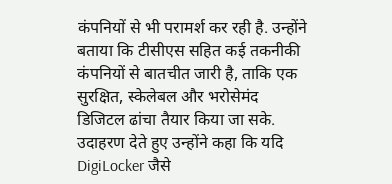कंपनियों से भी परामर्श कर रही है. उन्होंने बताया कि टीसीएस सहित कई तकनीकी कंपनियों से बातचीत जारी है, ताकि एक सुरक्षित, स्केलेबल और भरोसेमंद डिजिटल ढांचा तैयार किया जा सके. उदाहरण देते हुए उन्होंने कहा कि यदि DigiLocker जैसे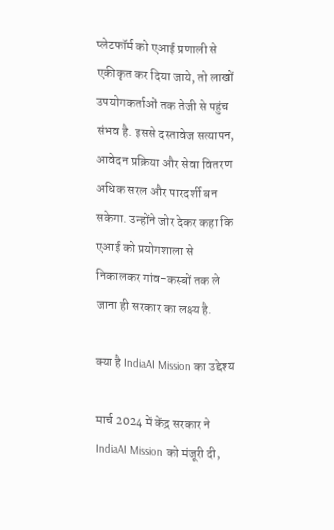प्लेटफॉर्म को एआई प्रणाली से एकीकृत कर दिया जाये, तो लाखों उपयोगकर्ताओं तक तेजी से पहुंच संभव है. इससे दस्तावेज सत्यापन, आवेदन प्रक्रिया और सेवा वितरण अधिक सरल और पारदर्शी बन सकेगा. उन्होंने जोर देकर कहा कि एआई को प्रयोगशाला से निकालकर गांव-कस्बों तक ले जाना ही सरकार का लक्ष्य है.

क्या है IndiaAI Mission का उद्देश्य

मार्च 2024 में केंद्र सरकार ने IndiaAI Mission को मंजूरी दी,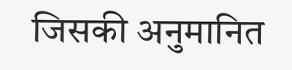जिसकी अनुमानित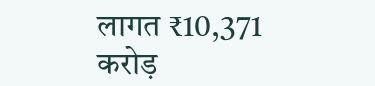लागत ₹10,371 करोड़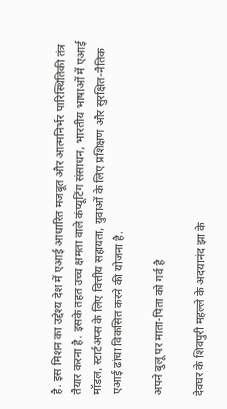है. इस मिशन का उद्देश्य देश में एआई आधारित मजबूत और आत्मनिर्भर पारिस्थितिकी तंत्र तैयार करना है. इसके तहत उच्च क्षमता वाले कंप्यूटिंग संसाधन, भारतीय भाषाओं में एआई मॉडल, स्टार्टअप्स के लिए वित्तीय सहायता, युवाओं के लिए प्रशिक्षण और सुरक्षित-नैतिक एआई ढांचा विकसित करने की योजना है.

अपने बुलू पर माता-पिता को गर्व है

देवघर के शिवपुरी महल्ले के अदयानंद झा के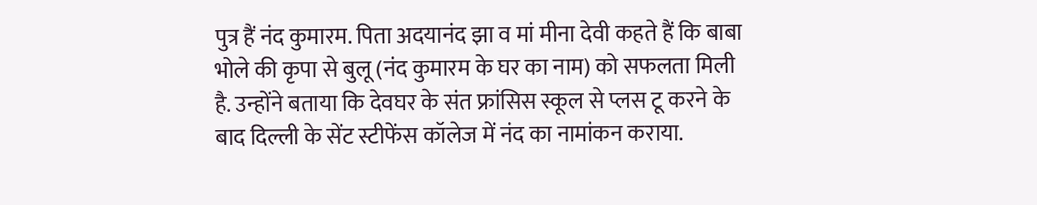पुत्र हैं नंद कुमारम. पिता अदयानंद झा व मां मीना देवी कहते हैं कि बाबा भोले की कृपा से बुलू (नंद कुमारम के घर का नाम) को सफलता मिली है. उन्होंने बताया कि देवघर के संत फ्रांसिस स्कूल से प्लस टू करने के बाद दिल्ली के सेंट स्टीफेंस कॉलेज में नंद का नामांकन कराया.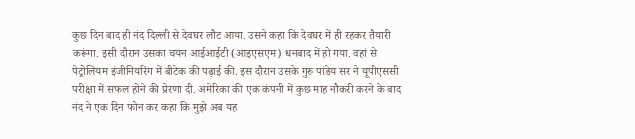कुछ दिन बाद ही नंद दिल्ली से देवघर लौट आया. उसने कहा कि देवघर में ही रहकर तैयारी करूंगा. इसी दौरान उसका चयन आईआईटी (आइएसएम) धनबाद में हो गया. वहां से पेट्रोलियम इंजीनियरिंग में बीटेक की पढ़ाई की. इस दौरान उसके गुरु पांडेय सर ने यूपीएससी परीक्षा में सफल होने की प्रेरणा दी. अमेरिका की एक कंपनी में कुछ माह नौकरी करने के बाद नंद ने एक दिन फोन कर कहा कि मुझे अब यह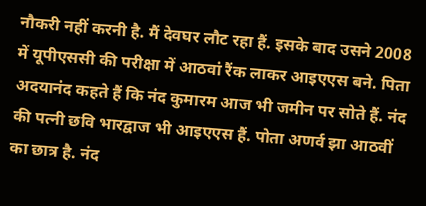नौकरी नहीं करनी है. मैं देवघर लौट रहा हैं. इसके बाद उसने 2008 में यूपीएससी की परीक्षा में आठवां रैंक लाकर आइएएस बने. पिता अदयानंद कहते हैं कि नंद कुमारम आज भी जमीन पर सोते हैं. नंद की पत्नी छवि भारद्वाज भी आइएएस हैं. पोता अणर्व झा आठवीं का छात्र है. नंद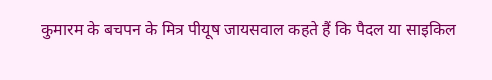कुमारम के बचपन के मित्र पीयूष जायसवाल कहते हैं कि पैदल या साइकिल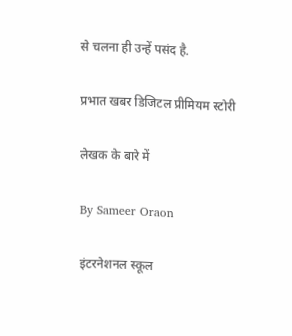से चलना ही उन्हें पसंद है.

प्रभात खबर डिजिटल प्रीमियम स्टोरी

लेखक के बारे में

By Sameer Oraon

इंटरनेशनल स्कूल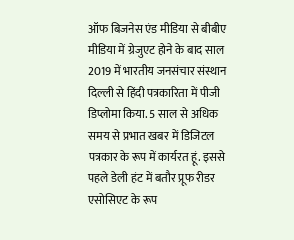ऑफ बिजनेस एंड मीडिया से बीबीए मीडिया में ग्रेजुएट होने के बाद साल 2019 में भारतीय जनसंचार संस्थान दिल्ली से हिंदी पत्रकारिता में पीजी डिप्लोमा किया. 5 साल से अधिक समय से प्रभात खबर में डिजिटल पत्रकार के रूप में कार्यरत हूं. इससे पहले डेली हंट में बतौर प्रूफ रीडर एसोसिएट के रूप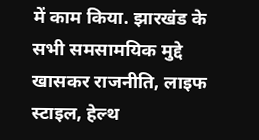में काम किया. झारखंड के सभी समसामयिक मुद्दे खासकर राजनीति, लाइफ स्टाइल, हेल्थ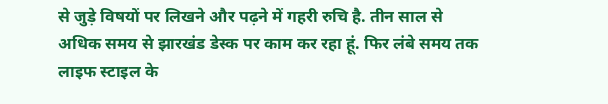से जुड़े विषयों पर लिखने और पढ़ने में गहरी रुचि है. तीन साल से अधिक समय से झारखंड डेस्क पर काम कर रहा हूं. फिर लंबे समय तक लाइफ स्टाइल के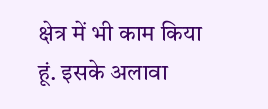क्षेत्र में भी काम किया हूं. इसके अलावा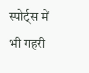स्पोर्ट्स में भी गहरी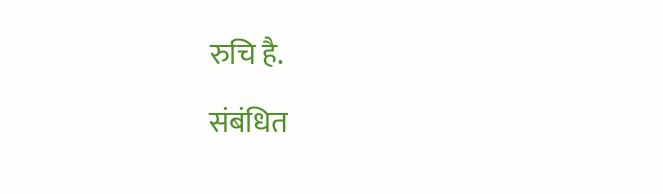रुचि है.

संबंधित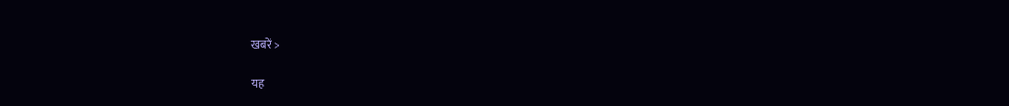खबरें >

यह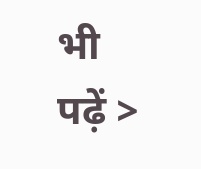भी पढ़ें >